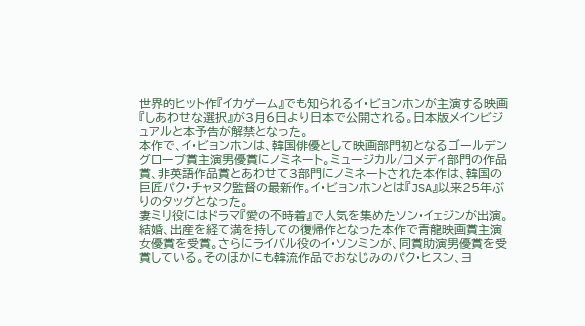世界的ヒット作『イカゲーム』でも知られるイ・ビョンホンが主演する映画『しあわせな選択』が3月6日より日本で公開される。日本版メインビジュアルと本予告が解禁となった。
本作で、イ・ビョンホンは、韓国俳優として映画部門初となるゴールデングローブ賞主演男優賞にノミネート。ミュージカル/コメディ部門の作品賞、非英語作品賞とあわせて3部門にノミネートされた本作は、韓国の巨匠パク・チャヌク監督の最新作。イ・ビョンホンとは『JSA』以来25年ぶりのタッグとなった。
妻ミリ役にはドラマ『愛の不時着』で人気を集めたソン・イェジンが出演。結婚、出産を経て満を持しての復帰作となった本作で青龍映画賞主演女優賞を受賞。さらにライバル役のイ・ソンミンが、同賞助演男優賞を受賞している。そのほかにも韓流作品でおなじみのパク・ヒスン、ヨ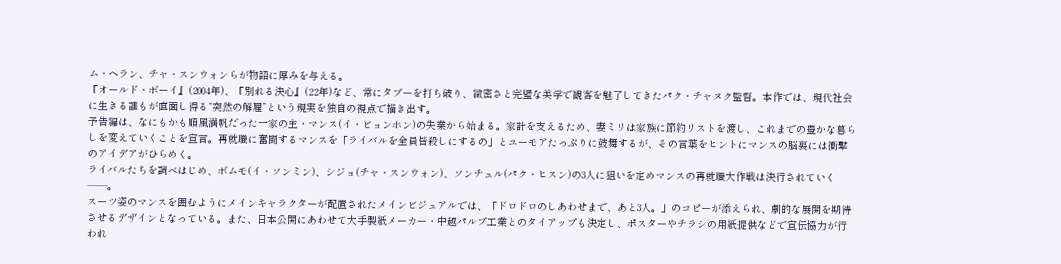ム・ヘラン、チャ・スンウォンらが物語に厚みを与える。
『オールド・ボーイ』(2004年)、『別れる決心』(22年)など、常にタブーを打ち破り、緻密さと完璧な美学で観客を魅了してきたパク・チャヌク監督。本作では、現代社会に生きる誰もが直面し得る“突然の解雇”という現実を独自の視点で描き出す。
予告編は、なにもかも順風満帆だった一家の主・マンス(イ・ビョンホン)の失業から始まる。家計を支えるため、妻ミリは家族に節約リストを渡し、これまでの豊かな暮らしを変えていくことを宣言。再就職に奮闘するマンスを「ライバルを全員皆殺しにするの」とユーモアたっぷりに鼓舞するが、その言葉をヒントにマンスの脳裏には衝撃のアイデアがひらめく。
ライバルたちを調べはじめ、ボムモ(イ・ソンミン)、シジョ(チャ・スンウォン)、ソンチュル(パク・ヒスン)の3人に狙いを定めマンスの再就職大作戦は決行されていく――。
スーツ姿のマンスを囲むようにメインキャラクターが配置されたメインビジュアルでは、「ドロドロのしあわせまで、あと3人。」のコピーが添えられ、劇的な展開を期待させるデザインとなっている。また、日本公開にあわせて大手製紙メーカー・中越パルプ工業とのタイアップも決定し、ポスターやチラシの用紙提供などで宣伝協力が行われ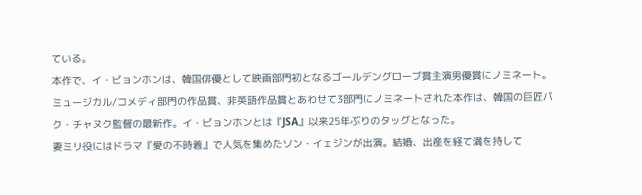ている。
本作で、イ・ビョンホンは、韓国俳優として映画部門初となるゴールデングローブ賞主演男優賞にノミネート。ミュージカル/コメディ部門の作品賞、非英語作品賞とあわせて3部門にノミネートされた本作は、韓国の巨匠パク・チャヌク監督の最新作。イ・ビョンホンとは『JSA』以来25年ぶりのタッグとなった。
妻ミリ役にはドラマ『愛の不時着』で人気を集めたソン・イェジンが出演。結婚、出産を経て満を持して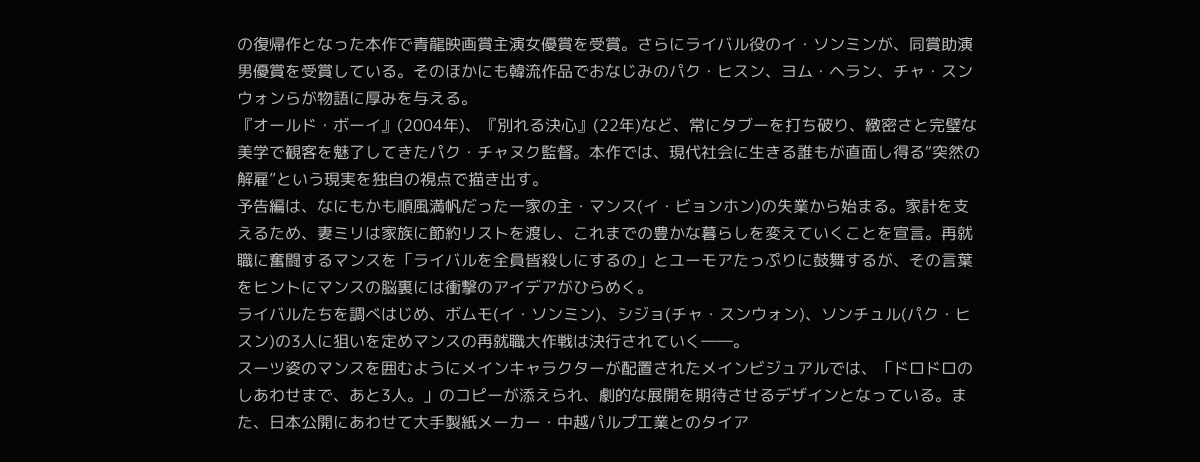の復帰作となった本作で青龍映画賞主演女優賞を受賞。さらにライバル役のイ・ソンミンが、同賞助演男優賞を受賞している。そのほかにも韓流作品でおなじみのパク・ヒスン、ヨム・ヘラン、チャ・スンウォンらが物語に厚みを与える。
『オールド・ボーイ』(2004年)、『別れる決心』(22年)など、常にタブーを打ち破り、緻密さと完璧な美学で観客を魅了してきたパク・チャヌク監督。本作では、現代社会に生きる誰もが直面し得る“突然の解雇”という現実を独自の視点で描き出す。
予告編は、なにもかも順風満帆だった一家の主・マンス(イ・ビョンホン)の失業から始まる。家計を支えるため、妻ミリは家族に節約リストを渡し、これまでの豊かな暮らしを変えていくことを宣言。再就職に奮闘するマンスを「ライバルを全員皆殺しにするの」とユーモアたっぷりに鼓舞するが、その言葉をヒントにマンスの脳裏には衝撃のアイデアがひらめく。
ライバルたちを調べはじめ、ボムモ(イ・ソンミン)、シジョ(チャ・スンウォン)、ソンチュル(パク・ヒスン)の3人に狙いを定めマンスの再就職大作戦は決行されていく――。
スーツ姿のマンスを囲むようにメインキャラクターが配置されたメインビジュアルでは、「ドロドロのしあわせまで、あと3人。」のコピーが添えられ、劇的な展開を期待させるデザインとなっている。また、日本公開にあわせて大手製紙メーカー・中越パルプ工業とのタイア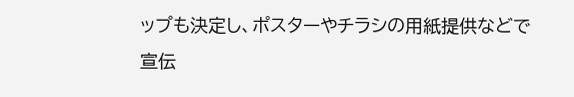ップも決定し、ポスターやチラシの用紙提供などで宣伝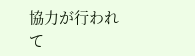協力が行われて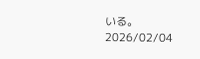いる。
2026/02/04